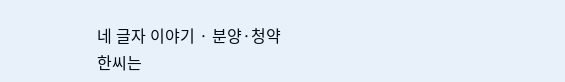네 글자 이야기 · 분양·청약
한씨는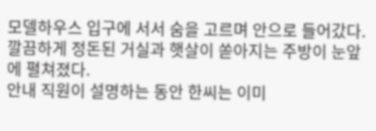모델하우스 입구에 서서 숨을 고르며 안으로 들어갔다.
깔끔하게 정돈된 거실과 햇살이 쏟아지는 주방이 눈앞에 펼쳐졌다.
안내 직원이 설명하는 동안 한씨는 이미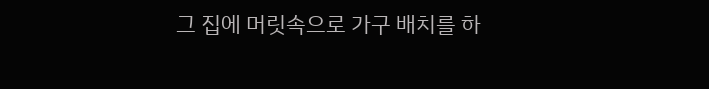그 집에 머릿속으로 가구 배치를 하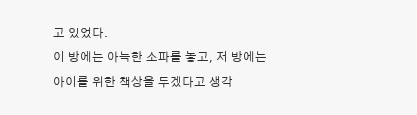고 있었다.
이 방에는 아늑한 소파를 놓고, 저 방에는 아이를 위한 책상을 두겠다고 생각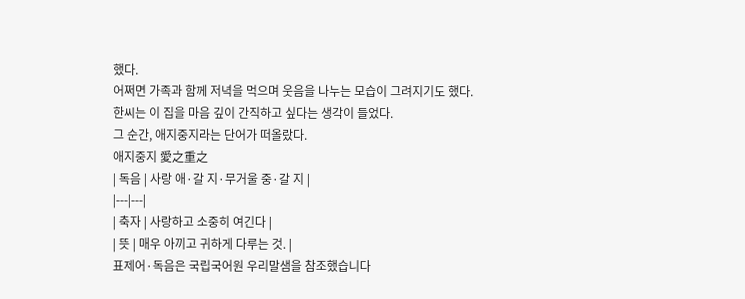했다.
어쩌면 가족과 함께 저녁을 먹으며 웃음을 나누는 모습이 그려지기도 했다.
한씨는 이 집을 마음 깊이 간직하고 싶다는 생각이 들었다.
그 순간, 애지중지라는 단어가 떠올랐다.
애지중지 愛之重之
| 독음 | 사랑 애·갈 지·무거울 중·갈 지 |
|---|---|
| 축자 | 사랑하고 소중히 여긴다 |
| 뜻 | 매우 아끼고 귀하게 다루는 것. |
표제어·독음은 국립국어원 우리말샘을 참조했습니다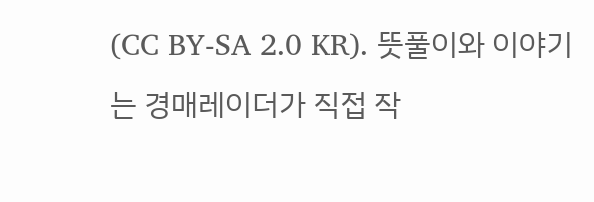(CC BY-SA 2.0 KR). 뜻풀이와 이야기는 경매레이더가 직접 작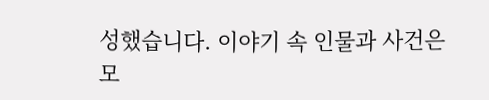성했습니다. 이야기 속 인물과 사건은 모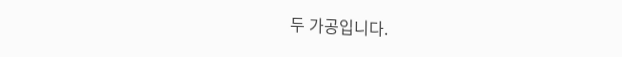두 가공입니다.